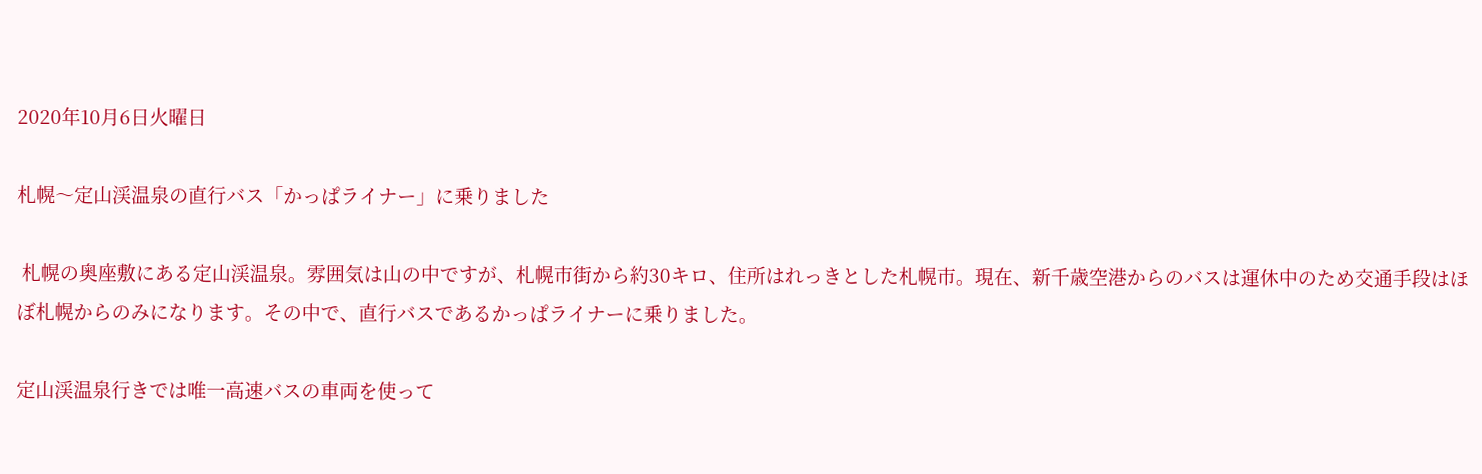2020年10月6日火曜日

札幌〜定山渓温泉の直行バス「かっぱライナー」に乗りました

 札幌の奥座敷にある定山渓温泉。雰囲気は山の中ですが、札幌市街から約30キロ、住所はれっきとした札幌市。現在、新千歳空港からのバスは運休中のため交通手段はほぼ札幌からのみになります。その中で、直行バスであるかっぱライナーに乗りました。

定山渓温泉行きでは唯一高速バスの車両を使って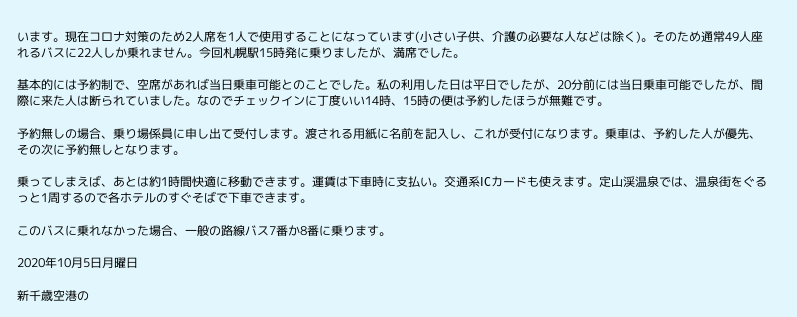います。現在コロナ対策のため2人席を1人で使用することになっています(小さい子供、介護の必要な人などは除く)。そのため通常49人座れるバスに22人しか乗れません。今回札幌駅15時発に乗りましたが、満席でした。

基本的には予約制で、空席があれば当日乗車可能とのことでした。私の利用した日は平日でしたが、20分前には当日乗車可能でしたが、間際に来た人は断られていました。なのでチェックインに丁度いい14時、15時の便は予約したほうが無難です。

予約無しの場合、乗り場係員に申し出て受付します。渡される用紙に名前を記入し、これが受付になります。乗車は、予約した人が優先、その次に予約無しとなります。

乗ってしまえば、あとは約1時間快適に移動できます。運賃は下車時に支払い。交通系ICカードも使えます。定山渓温泉では、温泉街をぐるっと1周するので各ホテルのすぐそばで下車できます。

このバスに乗れなかった場合、一般の路線バス7番か8番に乗ります。

2020年10月5日月曜日

新千歳空港の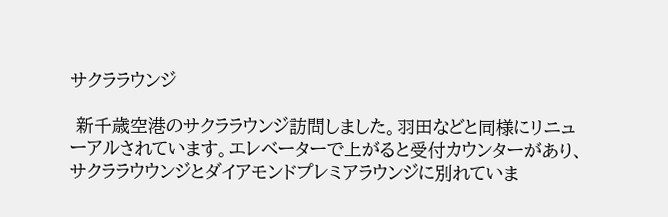サクララウンジ

 新千歳空港のサクララウンジ訪問しました。羽田などと同様にリニューアルされています。エレベーターで上がると受付カウンターがあり、サクララウウンジとダイアモンドプレミアラウンジに別れていま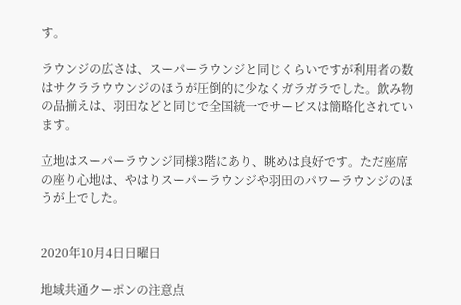す。

ラウンジの広さは、スーパーラウンジと同じくらいですが利用者の数はサクララウウンジのほうが圧倒的に少なくガラガラでした。飲み物の品揃えは、羽田などと同じで全国統一でサービスは簡略化されています。

立地はスーパーラウンジ同様3階にあり、眺めは良好です。ただ座席の座り心地は、やはりスーパーラウンジや羽田のパワーラウンジのほうが上でした。


2020年10月4日日曜日

地域共通クーポンの注意点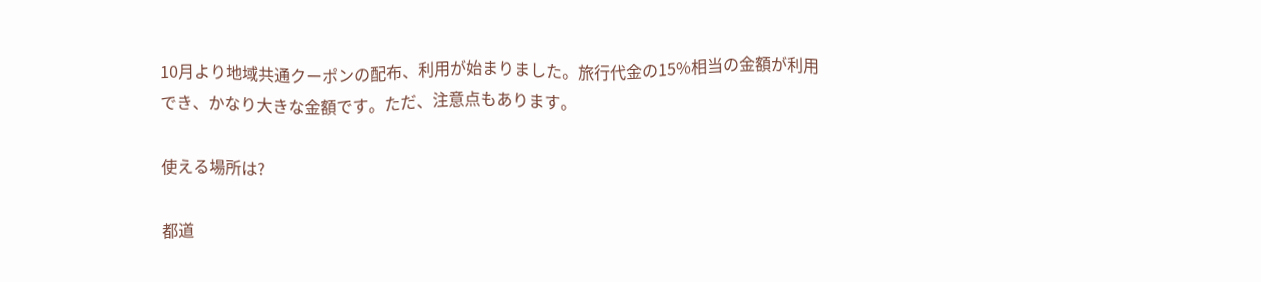10月より地域共通クーポンの配布、利用が始まりました。旅行代金の15%相当の金額が利用でき、かなり大きな金額です。ただ、注意点もあります。

使える場所は?

都道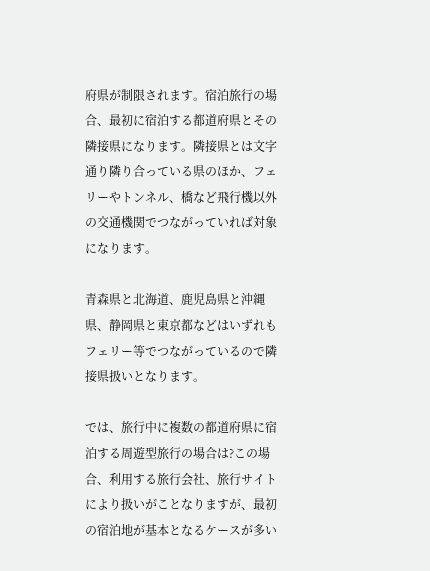府県が制限されます。宿泊旅行の場合、最初に宿泊する都道府県とその隣接県になります。隣接県とは文字通り隣り合っている県のほか、フェリーやトンネル、橋など飛行機以外の交通機関でつながっていれば対象になります。

青森県と北海道、鹿児島県と沖縄県、静岡県と東京都などはいずれもフェリー等でつながっているので隣接県扱いとなります。

では、旅行中に複数の都道府県に宿泊する周遊型旅行の場合は?この場合、利用する旅行会社、旅行サイトにより扱いがことなりますが、最初の宿泊地が基本となるケースが多い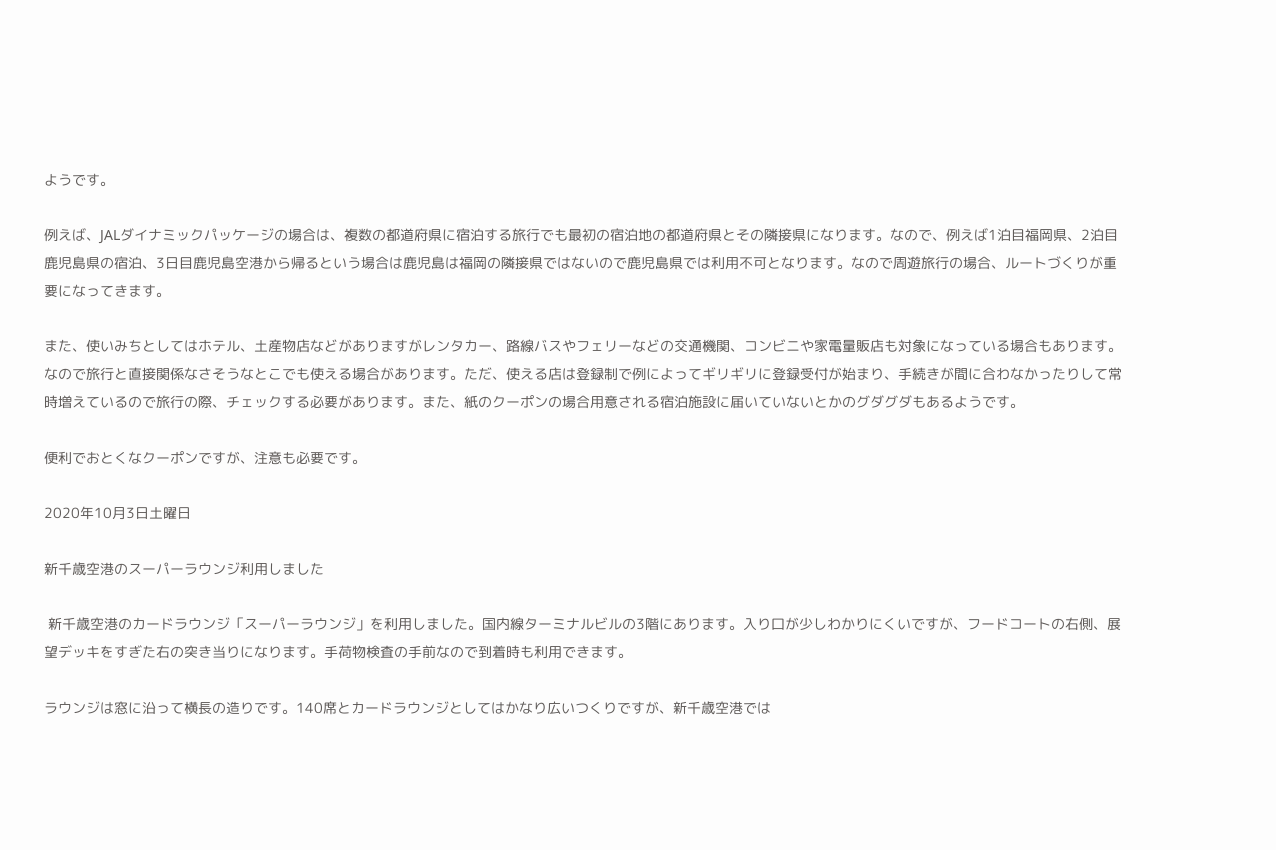ようです。

例えば、JALダイナミックパッケージの場合は、複数の都道府県に宿泊する旅行でも最初の宿泊地の都道府県とその隣接県になります。なので、例えば1泊目福岡県、2泊目鹿児島県の宿泊、3日目鹿児島空港から帰るという場合は鹿児島は福岡の隣接県ではないので鹿児島県では利用不可となります。なので周遊旅行の場合、ルートづくりが重要になってきます。

また、使いみちとしてはホテル、土産物店などがありますがレンタカー、路線バスやフェリーなどの交通機関、コンビニや家電量販店も対象になっている場合もあります。なので旅行と直接関係なさそうなとこでも使える場合があります。ただ、使える店は登録制で例によってギリギリに登録受付が始まり、手続きが間に合わなかったりして常時増えているので旅行の際、チェックする必要があります。また、紙のクーポンの場合用意される宿泊施設に届いていないとかのグダグダもあるようです。

便利でおとくなクーポンですが、注意も必要です。

2020年10月3日土曜日

新千歳空港のスーパーラウンジ利用しました

 新千歳空港のカードラウンジ「スーパーラウンジ」を利用しました。国内線ターミナルビルの3階にあります。入り口が少しわかりにくいですが、フードコートの右側、展望デッキをすぎた右の突き当りになります。手荷物検査の手前なので到着時も利用できます。

ラウンジは窓に沿って横長の造りです。140席とカードラウンジとしてはかなり広いつくりですが、新千歳空港では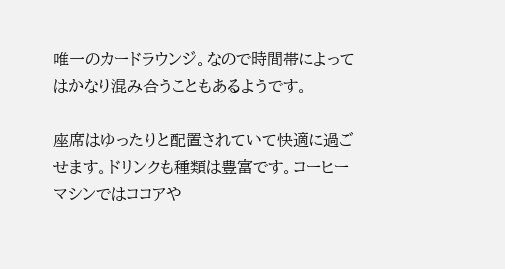唯一のカードラウンジ。なので時間帯によってはかなり混み合うこともあるようです。

座席はゆったりと配置されていて快適に過ごせます。ドリンクも種類は豊富です。コーヒーマシンではココアや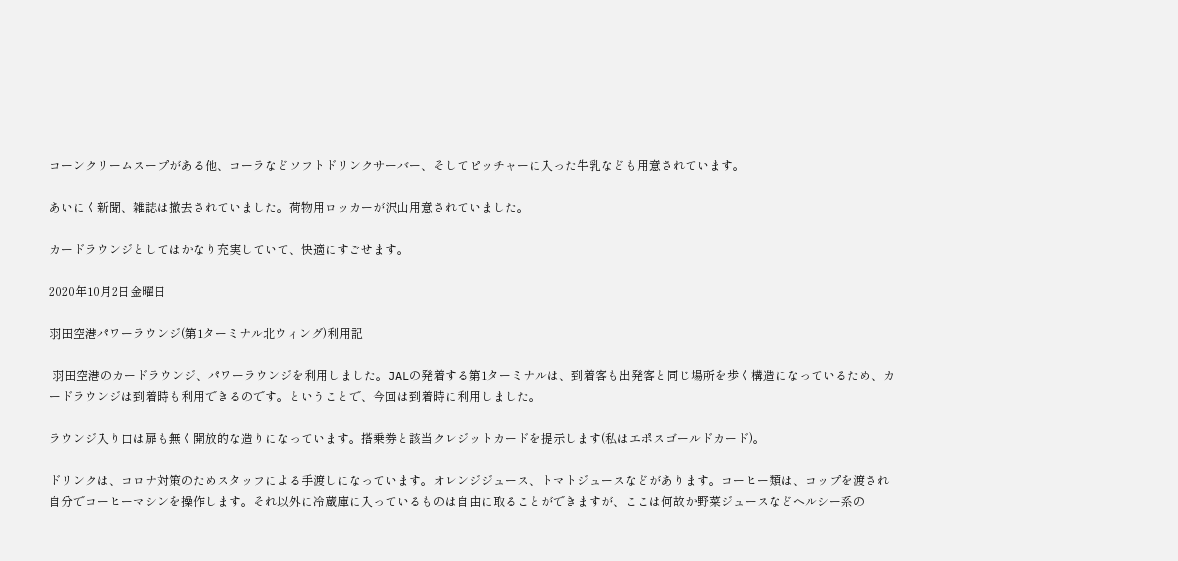コーンクリームスープがある他、コーラなどソフトドリンクサーバー、そしてピッチャーに入った牛乳なども用意されています。

あいにく新聞、雑誌は撤去されていました。荷物用ロッカーが沢山用意されていました。

カードラウンジとしてはかなり充実していて、快適にすごせます。

2020年10月2日金曜日

羽田空港パワーラウンジ(第1ターミナル北ウィング)利用記

 羽田空港のカードラウンジ、パワーラウンジを利用しました。JALの発着する第1ターミナルは、到着客も出発客と同じ場所を歩く構造になっているため、カードラウンジは到着時も利用できるのです。ということで、今回は到着時に利用しました。

ラウンジ入り口は扉も無く開放的な造りになっています。搭乗券と該当クレジットカードを提示します(私はエポスゴールドカード)。

ドリンクは、コロナ対策のためスタッフによる手渡しになっています。オレンジジュース、トマトジュースなどがあります。コーヒー類は、コップを渡され自分でコーヒーマシンを操作します。それ以外に冷蔵庫に入っているものは自由に取ることができますが、ここは何故か野菜ジュースなどヘルシー系の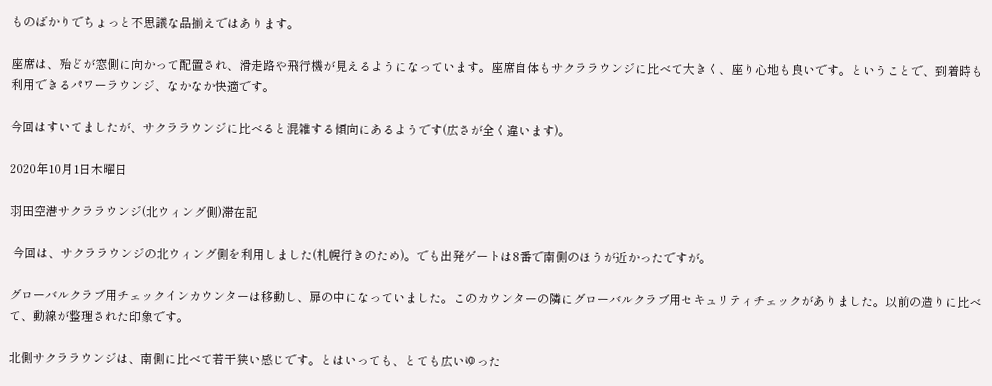ものばかりでちょっと不思議な品揃えではあります。

座席は、殆どが窓側に向かって配置され、滑走路や飛行機が見えるようになっています。座席自体もサクララウンジに比べて大きく、座り心地も良いです。ということで、到着時も利用できるパワーラウンジ、なかなか快適です。

今回はすいてましたが、サクララウンジに比べると混雑する傾向にあるようです(広さが全く違います)。

2020年10月1日木曜日

羽田空港サクララウンジ(北ウィング側)滞在記

 今回は、サクララウンジの北ウィング側を利用しました(札幌行きのため)。でも出発ゲートは8番で南側のほうが近かったですが。

グローバルクラブ用チェックインカウンターは移動し、扉の中になっていました。このカウンターの隣にグローバルクラブ用セキュリティチェックがありました。以前の造りに比べて、動線が整理された印象です。

北側サクララウンジは、南側に比べて若干狭い感じです。とはいっても、とても広いゆった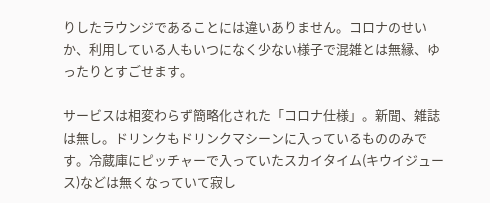りしたラウンジであることには違いありません。コロナのせいか、利用している人もいつになく少ない様子で混雑とは無縁、ゆったりとすごせます。

サービスは相変わらず簡略化された「コロナ仕様」。新聞、雑誌は無し。ドリンクもドリンクマシーンに入っているもののみです。冷蔵庫にピッチャーで入っていたスカイタイム(キウイジュース)などは無くなっていて寂し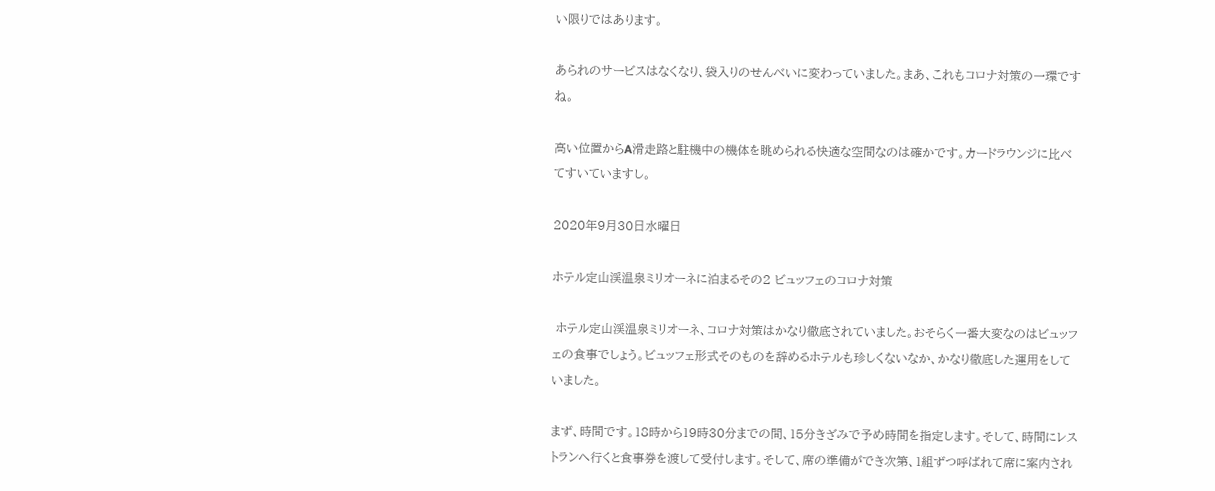い限りではあります。

あられのサービスはなくなり、袋入りのせんべいに変わっていました。まあ、これもコロナ対策の一環ですね。

高い位置からA滑走路と駐機中の機体を眺められる快適な空間なのは確かです。カードラウンジに比べてすいていますし。

2020年9月30日水曜日

ホテル定山渓温泉ミリオーネに泊まるその2 ビュッフェのコロナ対策

 ホテル定山渓温泉ミリオーネ、コロナ対策はかなり徹底されていました。おそらく一番大変なのはビュッフェの食事でしょう。ビュッフェ形式そのものを辞めるホテルも珍しくないなか、かなり徹底した運用をしていました。

まず、時間です。18時から19時30分までの間、15分きざみで予め時間を指定します。そして、時間にレストランへ行くと食事券を渡して受付します。そして、席の準備ができ次第、1組ずつ呼ばれて席に案内され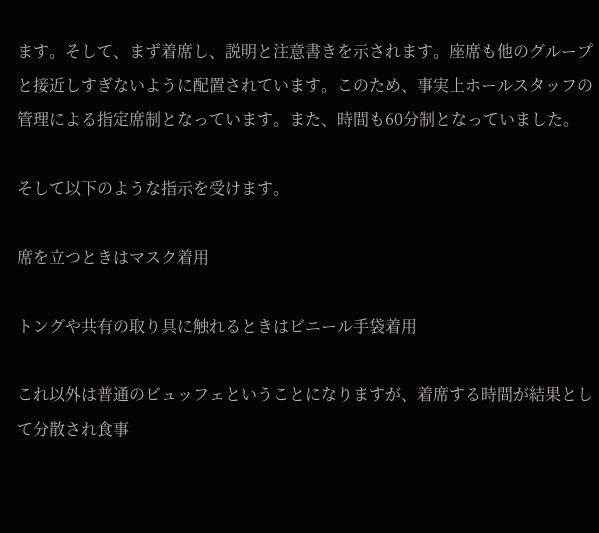ます。そして、まず着席し、説明と注意書きを示されます。座席も他のグループと接近しすぎないように配置されています。このため、事実上ホールスタッフの管理による指定席制となっています。また、時間も60分制となっていました。

そして以下のような指示を受けます。

席を立つときはマスク着用

トングや共有の取り具に触れるときはビニール手袋着用

これ以外は普通のビュッフェということになりますが、着席する時間が結果として分散され食事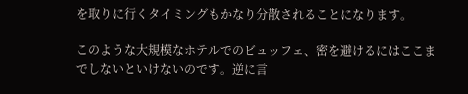を取りに行くタイミングもかなり分散されることになります。

このような大規模なホテルでのビュッフェ、密を避けるにはここまでしないといけないのです。逆に言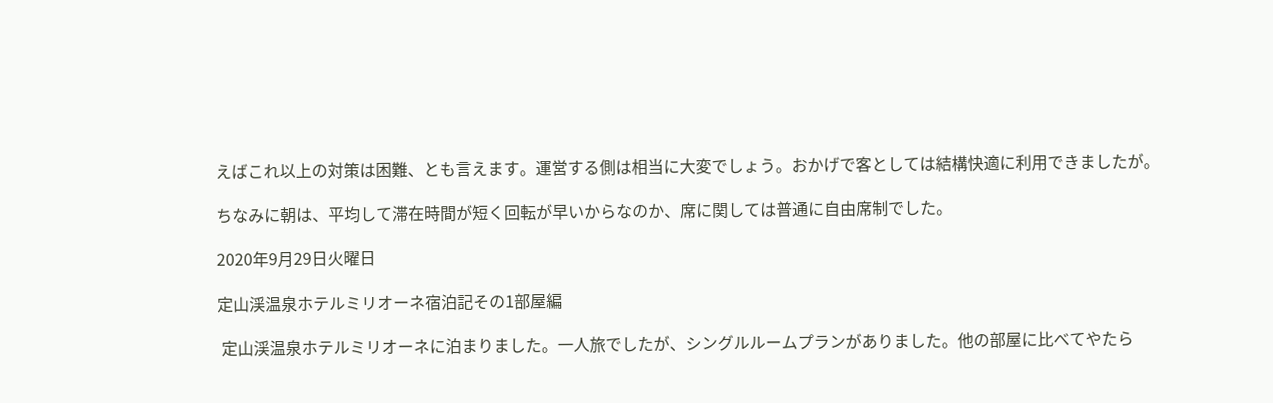えばこれ以上の対策は困難、とも言えます。運営する側は相当に大変でしょう。おかげで客としては結構快適に利用できましたが。

ちなみに朝は、平均して滞在時間が短く回転が早いからなのか、席に関しては普通に自由席制でした。

2020年9月29日火曜日

定山渓温泉ホテルミリオーネ宿泊記その1部屋編

 定山渓温泉ホテルミリオーネに泊まりました。一人旅でしたが、シングルルームプランがありました。他の部屋に比べてやたら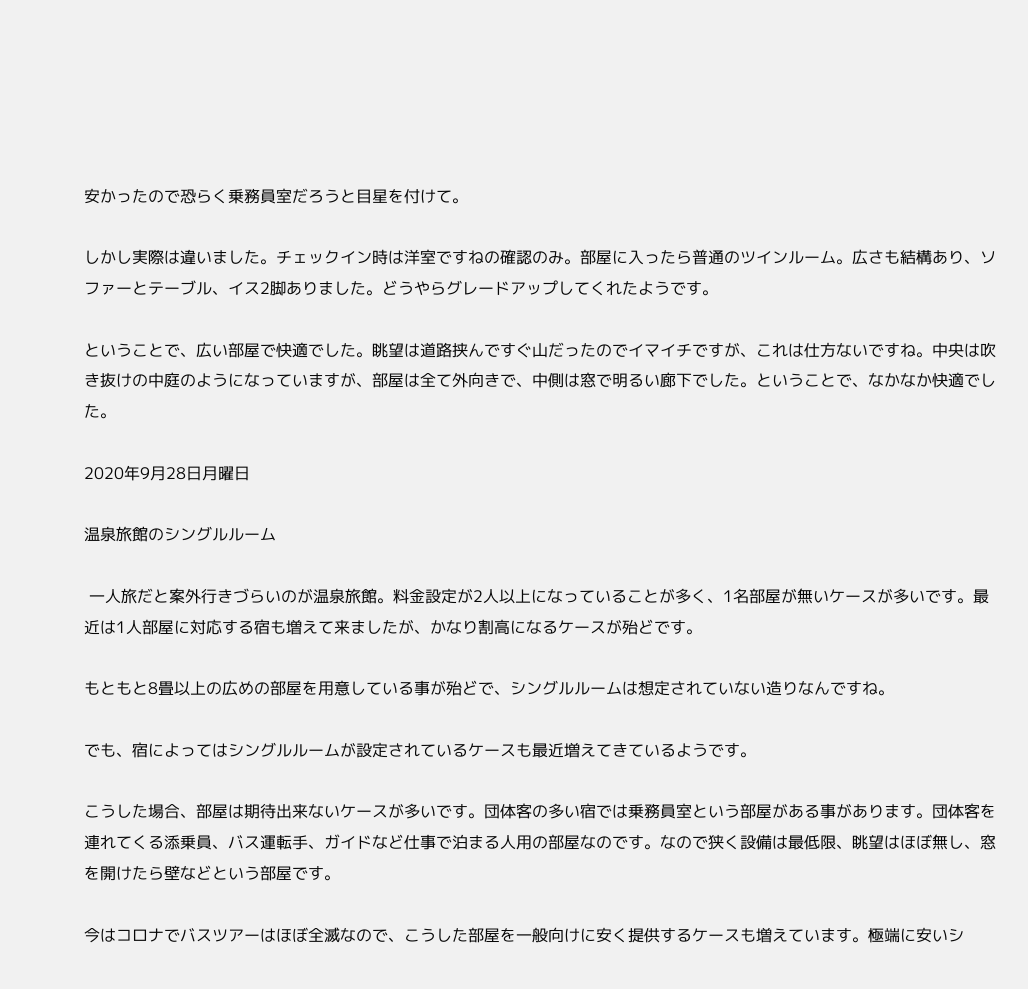安かったので恐らく乗務員室だろうと目星を付けて。

しかし実際は違いました。チェックイン時は洋室ですねの確認のみ。部屋に入ったら普通のツインルーム。広さも結構あり、ソファーとテーブル、イス2脚ありました。どうやらグレードアップしてくれたようです。

ということで、広い部屋で快適でした。眺望は道路挟んですぐ山だったのでイマイチですが、これは仕方ないですね。中央は吹き抜けの中庭のようになっていますが、部屋は全て外向きで、中側は窓で明るい廊下でした。ということで、なかなか快適でした。

2020年9月28日月曜日

温泉旅館のシングルルーム

 一人旅だと案外行きづらいのが温泉旅館。料金設定が2人以上になっていることが多く、1名部屋が無いケースが多いです。最近は1人部屋に対応する宿も増えて来ましたが、かなり割高になるケースが殆どです。

もともと8畳以上の広めの部屋を用意している事が殆どで、シングルルームは想定されていない造りなんですね。

でも、宿によってはシングルルームが設定されているケースも最近増えてきているようです。

こうした場合、部屋は期待出来ないケースが多いです。団体客の多い宿では乗務員室という部屋がある事があります。団体客を連れてくる添乗員、バス運転手、ガイドなど仕事で泊まる人用の部屋なのです。なので狭く設備は最低限、眺望はほぼ無し、窓を開けたら壁などという部屋です。

今はコロナでバスツアーはほぼ全滅なので、こうした部屋を一般向けに安く提供するケースも増えています。極端に安いシ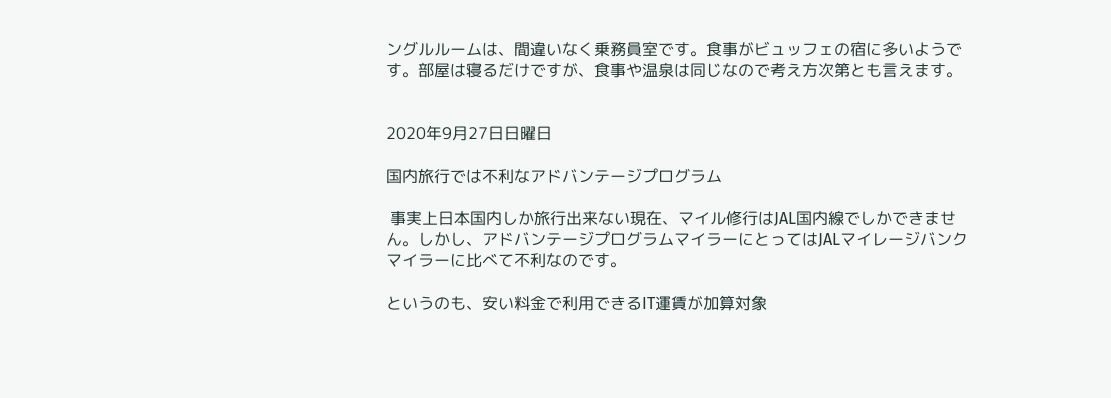ングルルームは、間違いなく乗務員室です。食事がビュッフェの宿に多いようです。部屋は寝るだけですが、食事や温泉は同じなので考え方次第とも言えます。


2020年9月27日日曜日

国内旅行では不利なアドバンテージプログラム

 事実上日本国内しか旅行出来ない現在、マイル修行はJAL国内線でしかできません。しかし、アドバンテージプログラムマイラーにとってはJALマイレージバンクマイラーに比べて不利なのです。

というのも、安い料金で利用できるIT運賃が加算対象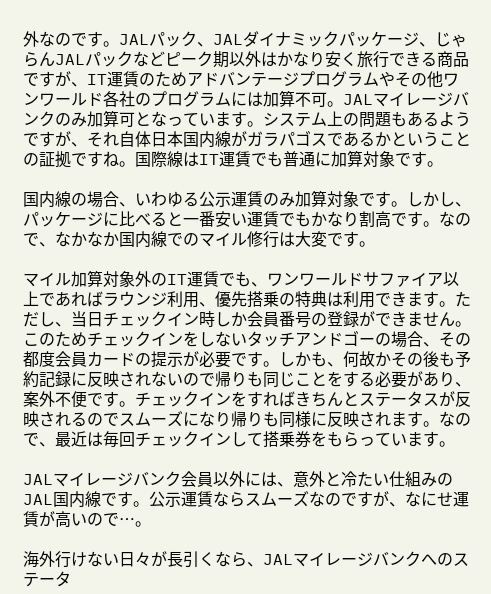外なのです。JALパック、JALダイナミックパッケージ、じゃらんJALパックなどピーク期以外はかなり安く旅行できる商品ですが、IT運賃のためアドバンテージプログラムやその他ワンワールド各社のプログラムには加算不可。JALマイレージバンクのみ加算可となっています。システム上の問題もあるようですが、それ自体日本国内線がガラパゴスであるかということの証拠ですね。国際線はIT運賃でも普通に加算対象です。

国内線の場合、いわゆる公示運賃のみ加算対象です。しかし、パッケージに比べると一番安い運賃でもかなり割高です。なので、なかなか国内線でのマイル修行は大変です。

マイル加算対象外のIT運賃でも、ワンワールドサファイア以上であればラウンジ利用、優先搭乗の特典は利用できます。ただし、当日チェックイン時しか会員番号の登録ができません。このためチェックインをしないタッチアンドゴーの場合、その都度会員カードの提示が必要です。しかも、何故かその後も予約記録に反映されないので帰りも同じことをする必要があり、案外不便です。チェックインをすればきちんとステータスが反映されるのでスムーズになり帰りも同様に反映されます。なので、最近は毎回チェックインして搭乗券をもらっています。

JALマイレージバンク会員以外には、意外と冷たい仕組みのJAL国内線です。公示運賃ならスムーズなのですが、なにせ運賃が高いので…。

海外行けない日々が長引くなら、JALマイレージバンクへのステータ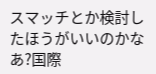スマッチとか検討したほうがいいのかなあ?国際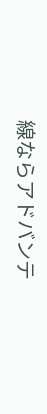線ならアドバンテ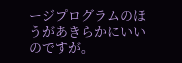ージプログラムのほうがあきらかにいいのですが。